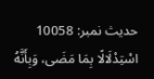حدیث نمبر: 10058
اسْتِدْلَالًا بِمَا مَضَى، وَبِأَنَّهُ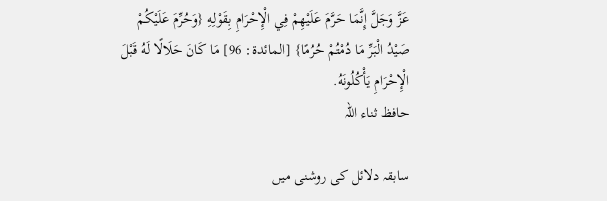عَزَّ وَجَلَّ إِنَّمَا حَرَّمَ عَلَيْهِمْ فِي الْإِحْرَامِ بِقَوْلِهِ {وَحُرِّمَ عَلَيْكُمْ صَيْدُ الْبَرِّ مَا دُمْتُمْ حُرُمًا} [المائدة: 96] مَا كَانَ حَلَالًا لَهُ قَبْلَ الْإِحْرَامِ يَأْكُلُونَهُ.
حافظ ثناء اللہ

سابقہ دلائل کی روشنی میں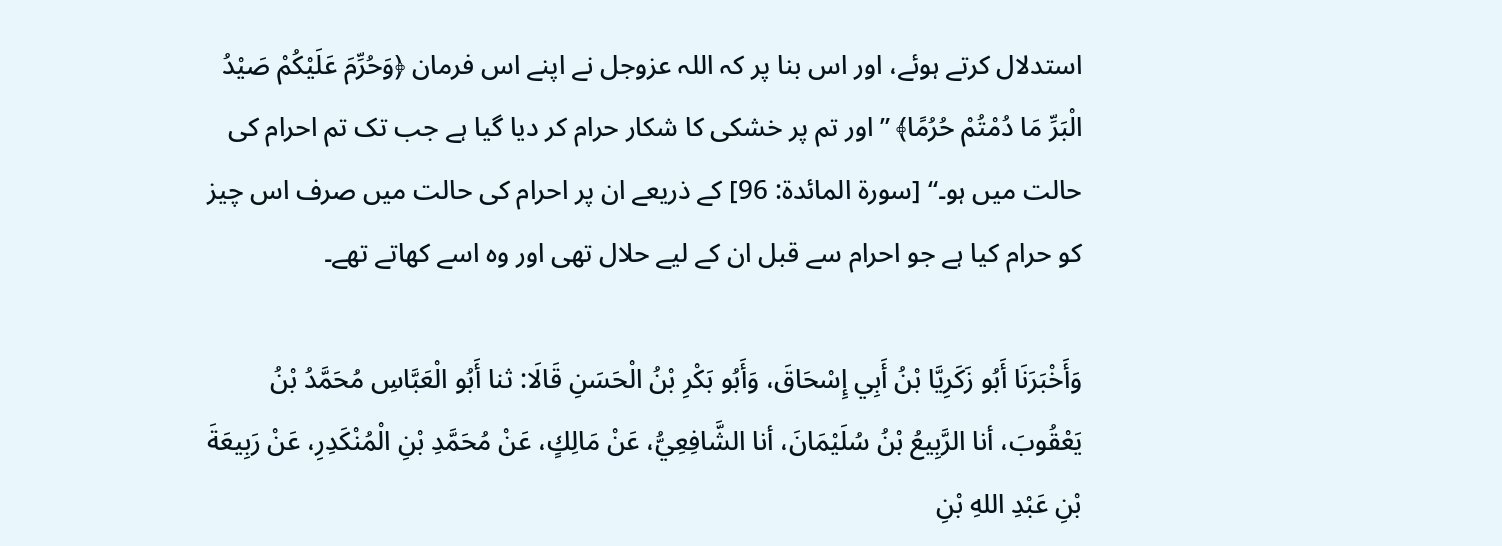استدلال کرتے ہوئے، اور اس بنا پر کہ اللہ عزوجل نے اپنے اس فرمان ﴿وَحُرِّمَ عَلَيْكُمْ صَيْدُ الْبَرِّ مَا دُمْتُمْ حُرُمًا﴾ ”اور تم پر خشکی کا شکار حرام کر دیا گیا ہے جب تک تم احرام کی حالت میں ہو۔“ [سورة المائدة: 96] کے ذریعے ان پر احرام کی حالت میں صرف اس چیز کو حرام کیا ہے جو احرام سے قبل ان کے لیے حلال تھی اور وہ اسے کھاتے تھے۔

وَأَخْبَرَنَا أَبُو زَكَرِيَّا بْنُ أَبِي إِسْحَاقَ، وَأَبُو بَكْرِ بْنُ الْحَسَنِ قَالَا: ثنا أَبُو الْعَبَّاسِ مُحَمَّدُ بْنُ يَعْقُوبَ، أنا الرَّبِيعُ بْنُ سُلَيْمَانَ، أنا الشَّافِعِيُّ، عَنْ مَالِكٍ، عَنْ مُحَمَّدِ بْنِ الْمُنْكَدِرِ، عَنْ رَبِيعَةَ بْنِ عَبْدِ اللهِ بْنِ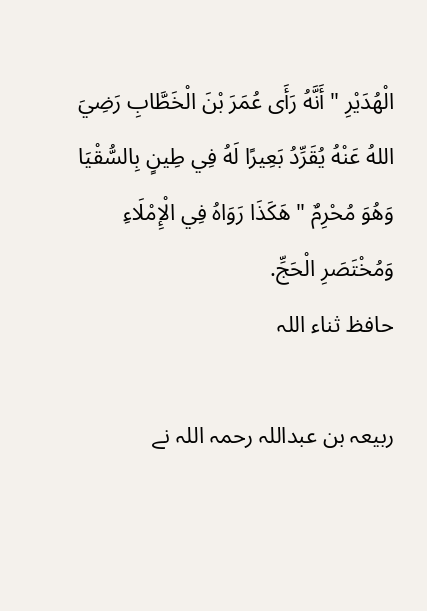الْهُدَيْرِ " أَنَّهُ رَأَى عُمَرَ بْنَ الْخَطَّابِ رَضِيَ اللهُ عَنْهُ يُقَرِّدُ بَعِيرًا لَهُ فِي طِينٍ بِالسُّقْيَا وَهُوَ مُحْرِمٌ " هَكَذَا رَوَاهُ فِي الْإِمْلَاءِ وَمُخْتَصَرِ الْحَجِّ.
حافظ ثناء اللہ

ربیعہ بن عبداللہ رحمہ اللہ نے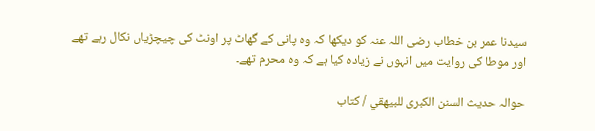سیدنا عمر بن خطاب رضی اللہ عنہ کو دیکھا کہ وہ پانی کے گھاٹ پر اونٹ کی چیچڑیاں نکال رہے تھے اور موطا کی روایت میں انہوں نے زیادہ کیا ہے کہ وہ محرم تھے۔

حوالہ حدیث السنن الكبرى للبيهقي / كتاب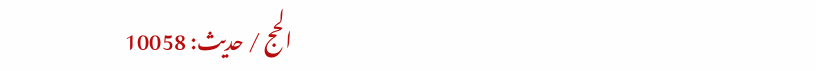الحج / حدیث: 10058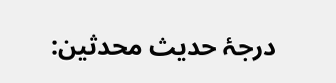درجۂ حدیث محدثین: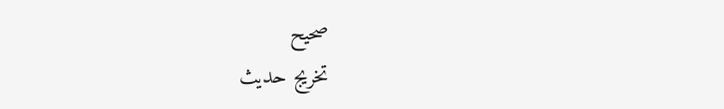صحيح
تخریج حدیث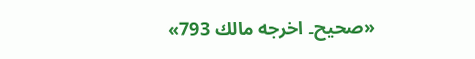«صحيح۔ اخرجه مالك 793»